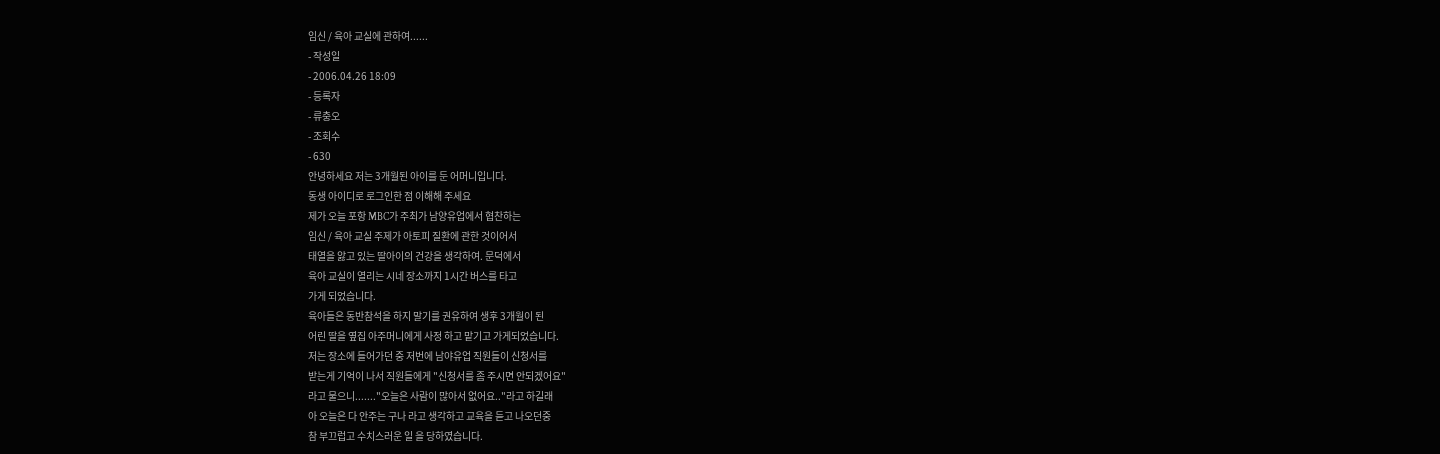임신 / 육아 교실에 관하여......
- 작성일
- 2006.04.26 18:09
- 등록자
- 류충오
- 조회수
- 630
안녕하세요 저는 3개월된 아이를 둔 어머니입니다.
동생 아이디로 로그인한 점 이해해 주세요
제가 오늘 포항 MBC가 주최가 남양유업에서 협찬하는
임신 / 육아 교실 주제가 아토피 질환에 관한 것이어서
태열을 앓고 있는 딸아이의 건강을 생각하여. 문덕에서
육아 교실이 열리는 시네 장소까지 1시간 버스를 타고
가게 되었습니다.
육아들은 동반참석을 하지 말기를 권유하여 생후 3개월이 된
어린 딸을 옆집 아주머니에게 사정 하고 맡기고 가게되었습니다.
저는 장소에 들어가던 중 저번에 남야유업 직원들이 신청서를
받는게 기억이 나서 직원들에게 "신청서를 좀 주시면 안되겠어요"
라고 물으니......."오늘은 사람이 많아서 없어요.."라고 하길래
아 오늘은 다 안주는 구나 라고 생각하고 교육을 듣고 나오던중
참 부끄럽고 수치스러운 일 을 당하였습니다.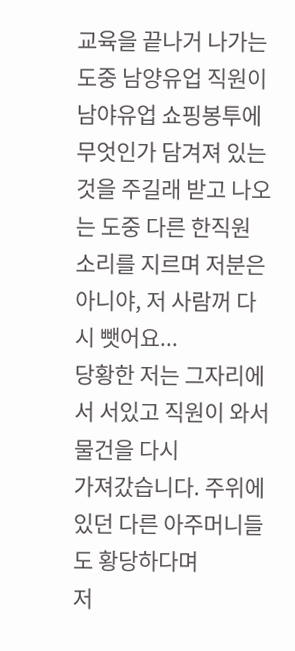교육을 끝나거 나가는 도중 남양유업 직원이 남야유업 쇼핑봉투에
무엇인가 담겨져 있는것을 주길래 받고 나오는 도중 다른 한직원
소리를 지르며 저분은 아니야, 저 사람꺼 다시 뺏어요...
당황한 저는 그자리에서 서있고 직원이 와서 물건을 다시
가져갔습니다. 주위에 있던 다른 아주머니들도 황당하다며
저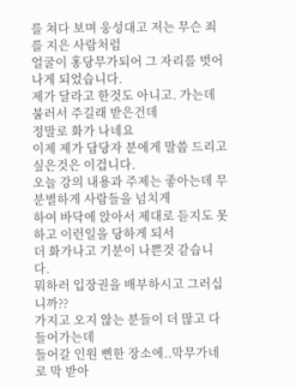를 쳐다 보며 웅성대고 저는 무슨 죄를 지은 사람처럼
얼굴이 홍당무가되어 그 자리를 벗어나게 되었습니다.
제가 달라고 한것도 아니고. 가는데 불러서 주길래 받은건데
정말로 화가 나네요
이제 제가 담당자 분에게 말씀 드리고 싶은것은 이겁니다.
오늘 강의 내용과 주제는 좋아는데 무분별하게 사람들을 넘치게
하여 바닥에 앉아서 제대로 듣지도 못하고 이런일을 당하게 되서
더 화가나고 기분이 나쁜것 같습니다.
뭐하러 입장권을 배부하시고 그러십니까??
가지고 오지 않는 분들이 더 많고 다 들어가는데
들어갈 인원 뻔한 장소에..막무가네로 막 받아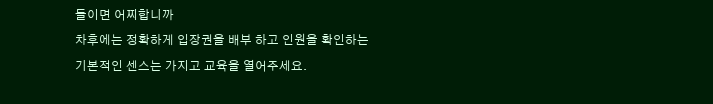들이면 어찌합니까
차후에는 정확하게 입장권을 배부 하고 인원을 확인하는
기본적인 센스는 가지고 교육을 열어주세요.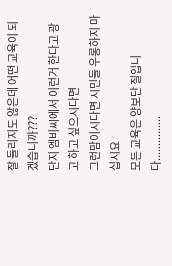잘 들리지도 않은데 어떤 교육이 되겠습니까???
단지 엠비씨에서 이런거 한다고 광고 하고 싶으시다면
그런맘이시다면 시민들 우롱하지 마십시요
모든 교육은 양보단 질입니다...............